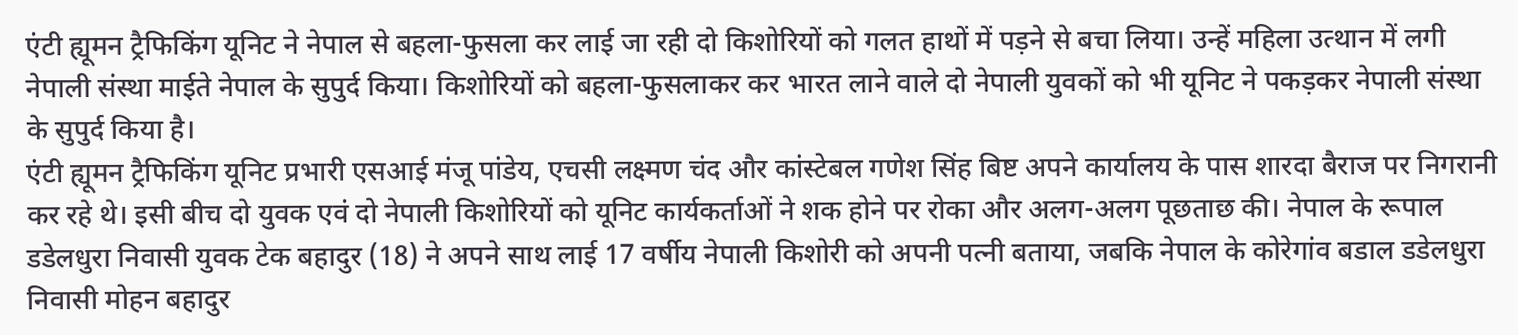एंटी ह्यूमन ट्रैफिकिंग यूनिट ने नेपाल से बहला-फुसला कर लाई जा रही दो किशोरियों को गलत हाथों में पड़ने से बचा लिया। उन्हें महिला उत्थान में लगी नेपाली संस्था माईते नेपाल के सुपुर्द किया। किशोरियों को बहला-फुसलाकर कर भारत लाने वाले दो नेपाली युवकों को भी यूनिट ने पकड़कर नेपाली संस्था के सुपुर्द किया है।
एंटी ह्यूमन ट्रैफिकिंग यूनिट प्रभारी एसआई मंजू पांडेय, एचसी लक्ष्मण चंद और कांस्टेबल गणेश सिंह बिष्ट अपने कार्यालय के पास शारदा बैराज पर निगरानी कर रहे थे। इसी बीच दो युवक एवं दो नेपाली किशोरियों को यूनिट कार्यकर्ताओं ने शक होने पर रोका और अलग-अलग पूछताछ की। नेपाल के रूपाल डडेलधुरा निवासी युवक टेक बहादुर (18) ने अपने साथ लाई 17 वर्षीय नेपाली किशोरी को अपनी पत्नी बताया, जबकि नेपाल के कोरेगांव बडाल डडेलधुरा निवासी मोहन बहादुर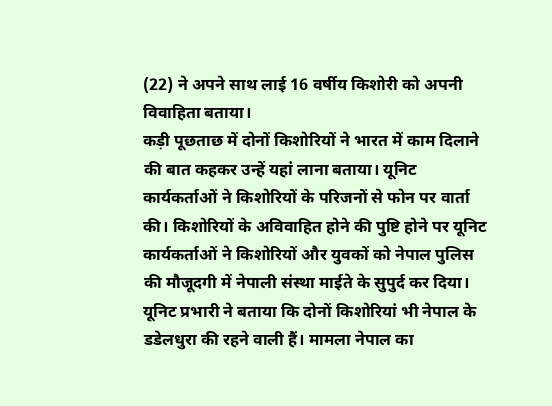(22) ने अपने साथ लाई 16 वर्षीय किशोरी को अपनी विवाहिता बताया।
कड़ी पूछताछ में दोनों किशोरियों ने भारत में काम दिलाने की बात कहकर उन्हें यहां लाना बताया। यूनिट कार्यकर्ताओं ने किशोरियों के परिजनों से फोन पर वार्ता की। किशोरियों के अविवाहित होने की पुष्टि होने पर यूनिट कार्यकर्ताओं ने किशोरियों और युवकों को नेपाल पुलिस की मौजूदगी में नेपाली संस्था माईते के सुपुर्द कर दिया। यूनिट प्रभारी ने बताया कि दोनों किशोरियां भी नेपाल के डडेलधुरा की रहने वाली हैं। मामला नेपाल का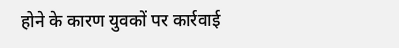होने के कारण युवकों पर कार्रवाई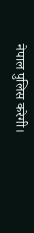नेपाल पुलिस करेगी।